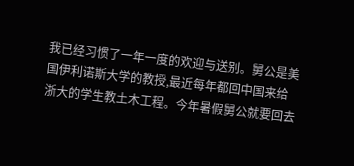我已经习惯了一年一度的欢迎与送别。舅公是美国伊利诺斯大学的教授,最近每年都回中国来给浙大的学生教土木工程。今年暑假舅公就要回去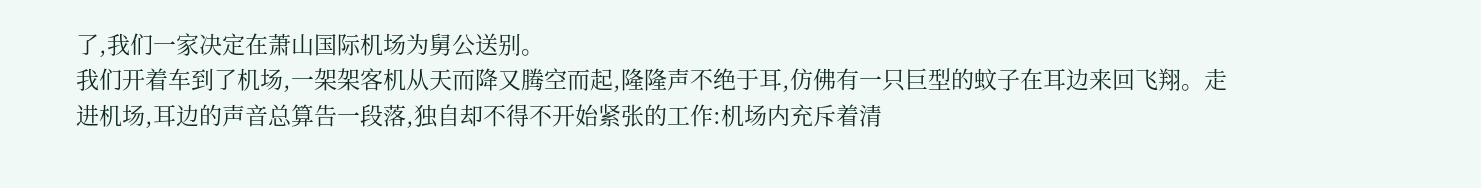了,我们一家决定在萧山国际机场为舅公送别。
我们开着车到了机场,一架架客机从天而降又腾空而起,隆隆声不绝于耳,仿佛有一只巨型的蚊子在耳边来回飞翔。走进机场,耳边的声音总算告一段落,独自却不得不开始紧张的工作:机场内充斥着清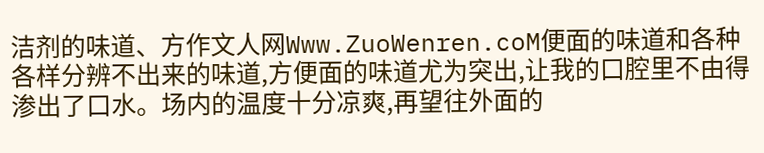洁剂的味道、方作文人网Www.ZuoWenren.coM便面的味道和各种各样分辨不出来的味道,方便面的味道尤为突出,让我的口腔里不由得渗出了口水。场内的温度十分凉爽,再望往外面的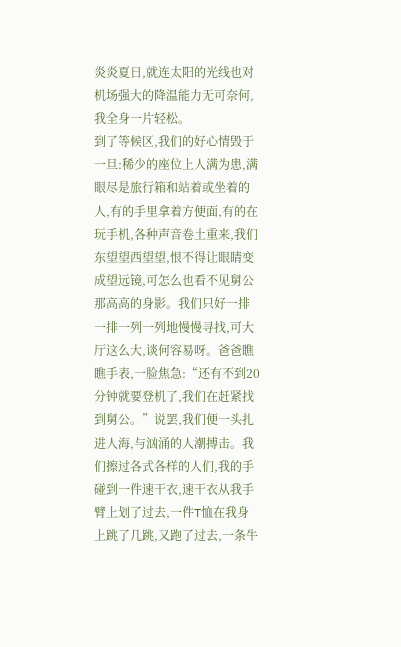炎炎夏日,就连太阳的光线也对机场强大的降温能力无可奈何,我全身一片轻松。
到了等候区,我们的好心情毁于一旦:稀少的座位上人满为患,满眼尽是旅行箱和站着或坐着的人,有的手里拿着方便面,有的在玩手机,各种声音卷土重来,我们东望望西望望,恨不得让眼睛变成望远镜,可怎么也看不见舅公那高高的身影。我们只好一排一排一列一列地慢慢寻找,可大厅这么大,谈何容易呀。爸爸瞧瞧手表,一脸焦急:“还有不到20分钟就要登机了,我们在赶紧找到舅公。”说罢,我们便一头扎进人海,与汹涌的人潮搏击。我们擦过各式各样的人们,我的手碰到一件速干衣,速干衣从我手臂上划了过去,一件T恤在我身上跳了几跳,又跑了过去,一条牛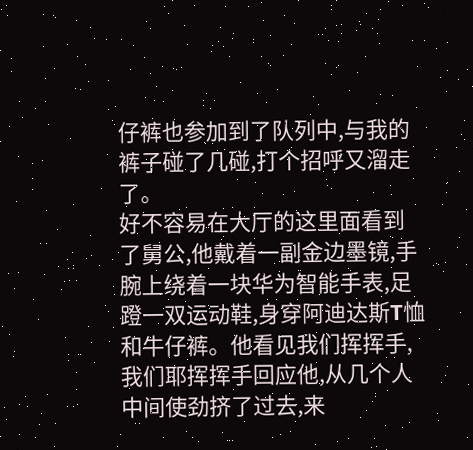仔裤也参加到了队列中,与我的裤子碰了几碰,打个招呼又溜走了。
好不容易在大厅的这里面看到了舅公,他戴着一副金边墨镜,手腕上绕着一块华为智能手表,足蹬一双运动鞋,身穿阿迪达斯T恤和牛仔裤。他看见我们挥挥手,我们耶挥挥手回应他,从几个人中间使劲挤了过去,来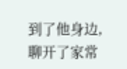到了他身边,聊开了家常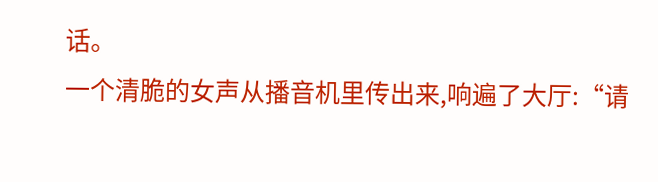话。
一个清脆的女声从播音机里传出来,响遍了大厅:“请